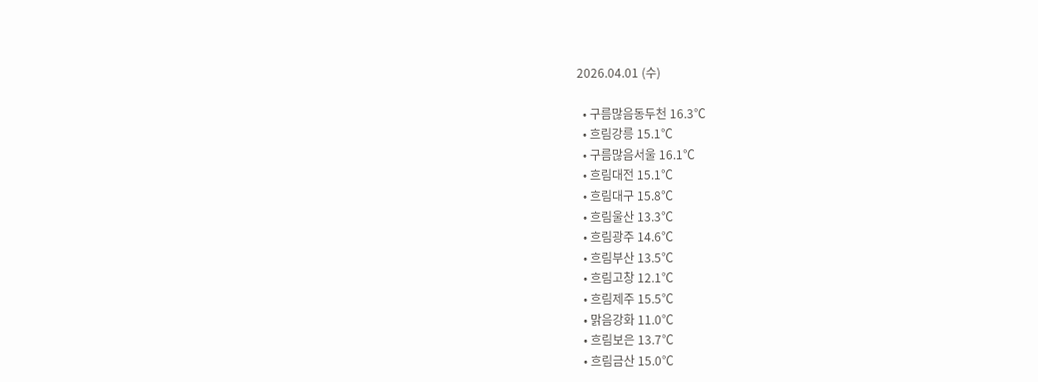2026.04.01 (수)

  • 구름많음동두천 16.3℃
  • 흐림강릉 15.1℃
  • 구름많음서울 16.1℃
  • 흐림대전 15.1℃
  • 흐림대구 15.8℃
  • 흐림울산 13.3℃
  • 흐림광주 14.6℃
  • 흐림부산 13.5℃
  • 흐림고창 12.1℃
  • 흐림제주 15.5℃
  • 맑음강화 11.0℃
  • 흐림보은 13.7℃
  • 흐림금산 15.0℃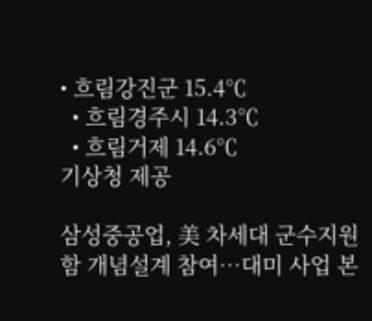• 흐림강진군 15.4℃
  • 흐림경주시 14.3℃
  • 흐림거제 14.6℃
기상청 제공

삼성중공업, 美 차세대 군수지원함 개념설계 참여…대미 사업 본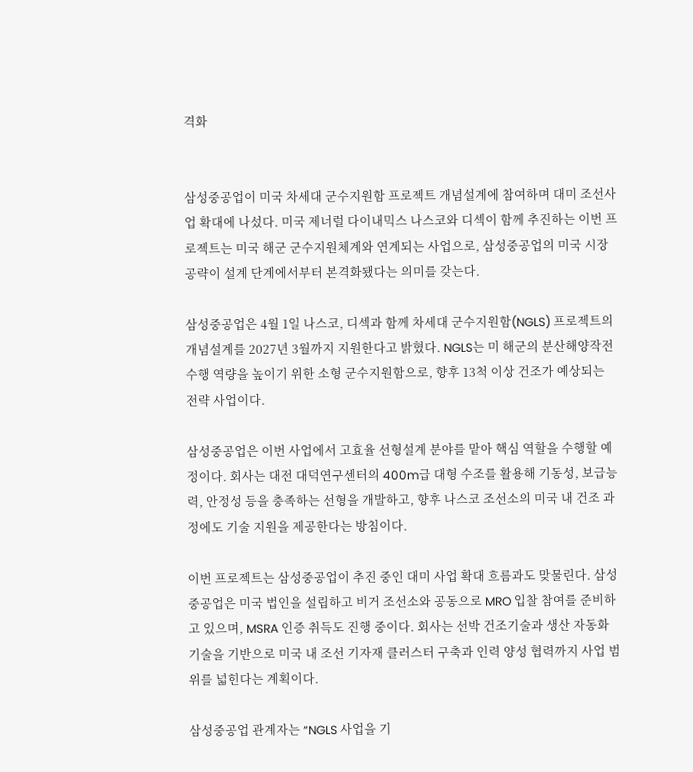격화


삼성중공업이 미국 차세대 군수지원함 프로젝트 개념설계에 참여하며 대미 조선사업 확대에 나섰다. 미국 제너럴 다이내믹스 나스코와 디섹이 함께 추진하는 이번 프로젝트는 미국 해군 군수지원체계와 연계되는 사업으로, 삼성중공업의 미국 시장 공략이 설계 단계에서부터 본격화됐다는 의미를 갖는다.

삼성중공업은 4월 1일 나스코, 디섹과 함께 차세대 군수지원함(NGLS) 프로젝트의 개념설계를 2027년 3월까지 지원한다고 밝혔다. NGLS는 미 해군의 분산해양작전 수행 역량을 높이기 위한 소형 군수지원함으로, 향후 13척 이상 건조가 예상되는 전략 사업이다.

삼성중공업은 이번 사업에서 고효율 선형설계 분야를 맡아 핵심 역할을 수행할 예정이다. 회사는 대전 대덕연구센터의 400m급 대형 수조를 활용해 기동성, 보급능력, 안정성 등을 충족하는 선형을 개발하고, 향후 나스코 조선소의 미국 내 건조 과정에도 기술 지원을 제공한다는 방침이다.

이번 프로젝트는 삼성중공업이 추진 중인 대미 사업 확대 흐름과도 맞물린다. 삼성중공업은 미국 법인을 설립하고 비거 조선소와 공동으로 MRO 입찰 참여를 준비하고 있으며, MSRA 인증 취득도 진행 중이다. 회사는 선박 건조기술과 생산 자동화 기술을 기반으로 미국 내 조선 기자재 클러스터 구축과 인력 양성 협력까지 사업 범위를 넓힌다는 계획이다.

삼성중공업 관계자는 “NGLS 사업을 기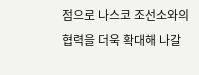점으로 나스코 조선소와의 협력을 더욱 확대해 나갈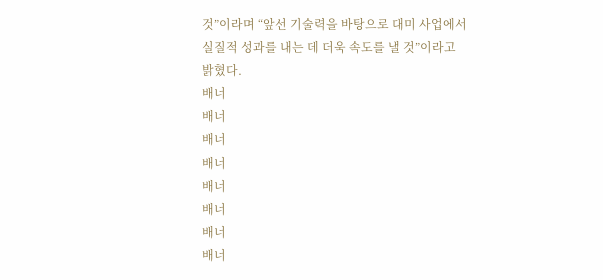것”이라며 “앞선 기술력을 바탕으로 대미 사업에서 실질적 성과를 내는 데 더욱 속도를 낼 것”이라고 밝혔다.
배너
배너
배너
배너
배너
배너
배너
배너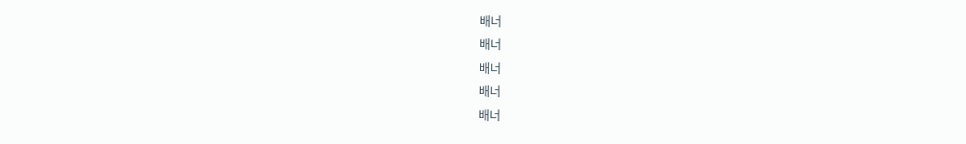배너
배너
배너
배너
배너